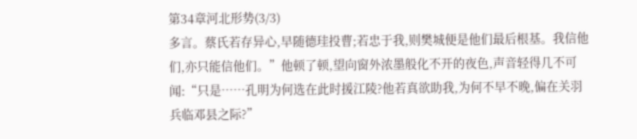第34章河北形势(3/3)
多言。蔡氏若存异心,早随德珪投曹;若忠于我,则樊城便是他们最后根基。我信他们,亦只能信他们。”他顿了顿,望向窗外浓墨般化不开的夜色,声音轻得几不可闻:“只是……孔明为何选在此时援江陵?他若真欲助我,为何不早不晚,偏在关羽兵临邓县之际?”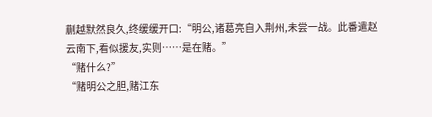蒯越默然良久,终缓缓开口:“明公,诸葛亮自入荆州,未尝一战。此番遣赵云南下,看似援友,实则……是在赌。”
“赌什么?”
“赌明公之胆,赌江东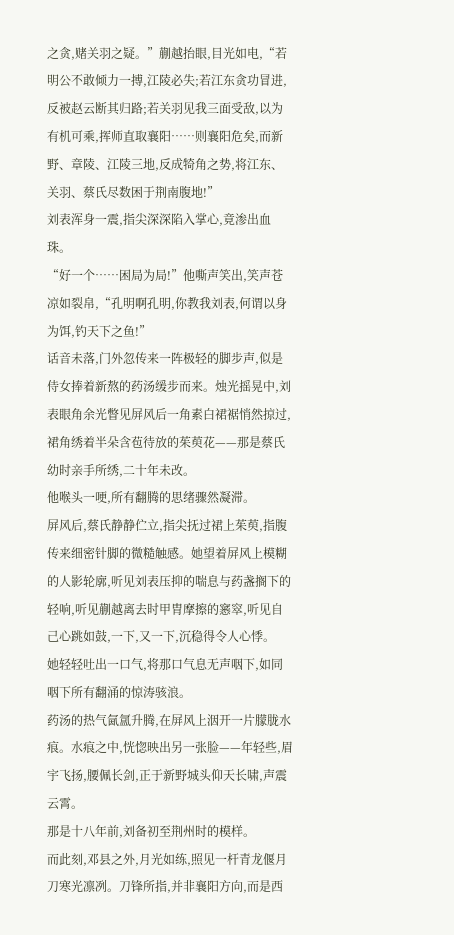之贪,赌关羽之疑。”蒯越抬眼,目光如电,“若明公不敢倾力一搏,江陵必失;若江东贪功冒进,反被赵云断其归路;若关羽见我三面受敌,以为有机可乘,挥师直取襄阳……则襄阳危矣,而新野、章陵、江陵三地,反成犄角之势,将江东、关羽、蔡氏尽数困于荆南腹地!”
刘表浑身一震,指尖深深陷入掌心,竟渗出血珠。
“好一个……困局为局!”他嘶声笑出,笑声苍凉如裂帛,“孔明啊孔明,你教我刘表,何谓以身为饵,钓天下之鱼!”
话音未落,门外忽传来一阵极轻的脚步声,似是侍女捧着新熬的药汤缓步而来。烛光摇晃中,刘表眼角余光瞥见屏风后一角素白裙裾悄然掠过,裙角绣着半朵含苞待放的茱萸花——那是蔡氏幼时亲手所绣,二十年未改。
他喉头一哽,所有翻腾的思绪骤然凝滞。
屏风后,蔡氏静静伫立,指尖抚过裙上茱萸,指腹传来细密针脚的微糙触感。她望着屏风上模糊的人影轮廓,听见刘表压抑的喘息与药盏搁下的轻响,听见蒯越离去时甲胄摩擦的窸窣,听见自己心跳如鼓,一下,又一下,沉稳得令人心悸。
她轻轻吐出一口气,将那口气息无声咽下,如同咽下所有翻涌的惊涛骇浪。
药汤的热气氤氲升腾,在屏风上洇开一片朦胧水痕。水痕之中,恍惚映出另一张脸——年轻些,眉宇飞扬,腰佩长剑,正于新野城头仰天长啸,声震云霄。
那是十八年前,刘备初至荆州时的模样。
而此刻,邓县之外,月光如练,照见一杆青龙偃月刀寒光凛冽。刀锋所指,并非襄阳方向,而是西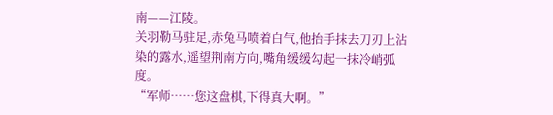南——江陵。
关羽勒马驻足,赤兔马喷着白气,他抬手抹去刀刃上沾染的露水,遥望荆南方向,嘴角缓缓勾起一抹冷峭弧度。
“军师……您这盘棋,下得真大啊。”